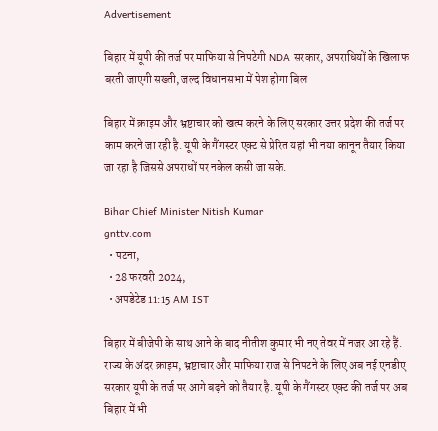Advertisement

बिहार में यूपी की तर्ज पर माफिया से निपटेगी NDA सरकार, अपराधियों के खिलाफ बरती जाएगी सख्ती, जल्द विधानसभा में पेश होगा बिल

बिहार में क्राइम और भ्रष्टाचार को खत्म करने के लिए सरकार उत्तर प्रदेश की तर्ज पर काम करने जा रही है. यूपी के गैंगस्टर एक्ट से प्रेरित यहां भी नया कानून तैयार किया जा रहा है जिससे अपराधों पर नकेल कसी जा सके.

Bihar Chief Minister Nitish Kumar
gnttv.com
  • पटना,
  • 28 फरवरी 2024,
  • अपडेटेड 11:15 AM IST

बिहार में बीजेपी के साथ आने के बाद नीतीश कुमार भी नए तेवर में नजर आ रहे हैं. राज्य के अंदर क्राइम, भ्रष्टाचार और माफिया राज से निपटने के लिए अब नई एनडीए सरकार यूपी के तर्ज पर आगे बढ़ने को तैयार है. यूपी के गैंगस्टर एक्ट की तर्ज पर अब बिहार में भी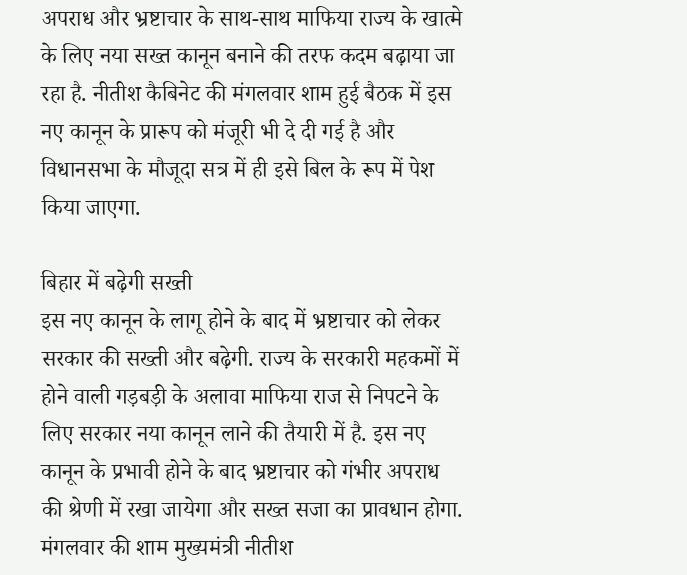अपराध और भ्रष्टाचार के साथ-साथ माफिया राज्य के खात्मे के लिए नया सख्त कानून बनाने की तरफ कदम बढ़ाया जा रहा है. नीतीश कैबिनेट की मंगलवार शाम हुई बैठक में इस नए कानून के प्रारूप को मंजूरी भी दे दी गई है और विधानसभा के मौजूदा सत्र में ही इसे बिल के रूप में पेश किया जाएगा.

बिहार में बढ़ेगी सख्ती
इस नए कानून के लागू होने के बाद में भ्रष्टाचार को लेकर सरकार की सख्ती और बढ़ेगी. राज्य के सरकारी महकमों में होने वाली गड़बड़ी के अलावा माफिया राज से निपटने के लिए सरकार नया कानून लाने की तैयारी में है. इस नए कानून के प्रभावी होने के बाद भ्रष्टाचार को गंभीर अपराध की श्रेणी में रखा जायेगा और सख्त सजा का प्रावधान होगा. मंगलवार की शाम मुख्यमंत्री नीतीश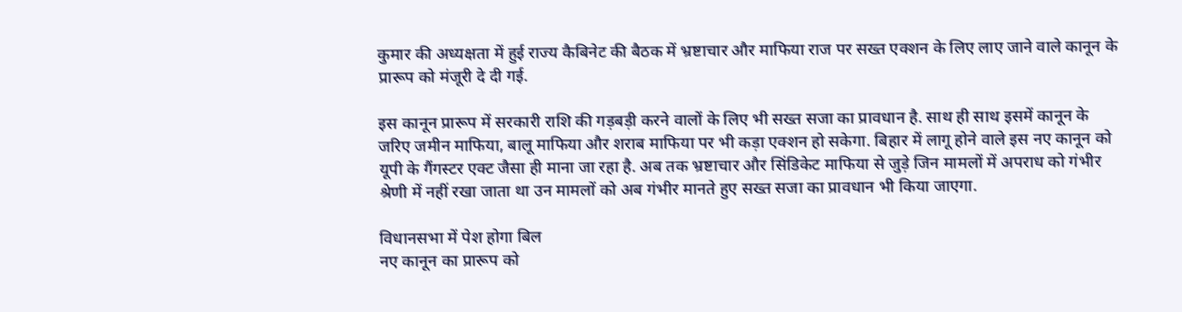कुमार की अध्यक्षता में हुई राज्य कैबिनेट की बैठक में भ्रष्टाचार और माफिया राज पर सख्त एक्शन के लिए लाए जाने वाले कानून के प्रारूप को मंजूरी दे दी गई.

इस कानून प्रारूप में सरकारी राशि की गड़बड़ी करने वालों के लिए भी सख्त सजा का प्रावधान है. साथ ही साथ इसमें कानून के जरिए जमीन माफिया, बालू माफिया और शराब माफिया पर भी कड़ा एक्शन हो सकेगा. बिहार में लागू होने वाले इस नए कानून को यूपी के गैंगस्टर एक्ट जैसा ही माना जा रहा है. अब तक भ्रष्टाचार और सिंडिकेट माफिया से जुड़े जिन मामलों में अपराध को गंभीर श्रेणी में नहीं रखा जाता था उन मामलों को अब गंभीर मानते हुए सख्त सजा का प्रावधान भी किया जाएगा.

विधानसभा में पेश होगा बिल
नए कानून का प्रारूप को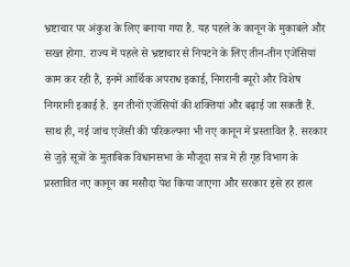भ्रष्टाचार पर अंकुश के लिए बनाया गया है. यह पहले के कानून के मुकाबले और सख्त होगा. राज्य में पहले से भ्रष्टाचार से निपटने के लिए तीन-तीन एजेंसियां काम कर रही हैं, इनमें आर्थिक अपराध इकाई, निगरानी ब्यूरो और विशेष निगरानी इकाई है. इन तीनों एजेंसियों की शक्तियां और बढ़ाई जा सकती हैं. साथ ही, नई जांच एजेंसी की परिकल्पना भी नए कानून में प्रस्तावित है. सरकार से जुड़े सूत्रों के मुताबिक विधानसभा के मौजूदा सत्र में ही गृह विभाग के प्रस्तावित नए कानून का मसौदा पेश किया जाएगा और सरकार इसे हर हाल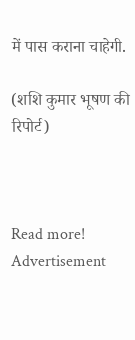में पास कराना चाहेगी.

(शशि कुमार भूषण की रिपोर्ट)



Read more!
Advertisement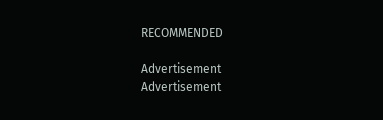RECOMMENDED

Advertisement
Advertisement